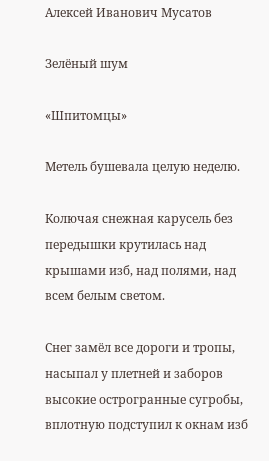Алексей Иванович Мусатов

Зелёный шум

«Шпитомцы»

Метель бушевала целую неделю.

Колючая снежная карусель без передышки крутилась над крышами изб, над полями, над всем белым светом.

Снег замёл все дороги и тропы, насыпал у плетней и заборов высокие острогранные сугробы, вплотную подступил к окнам изб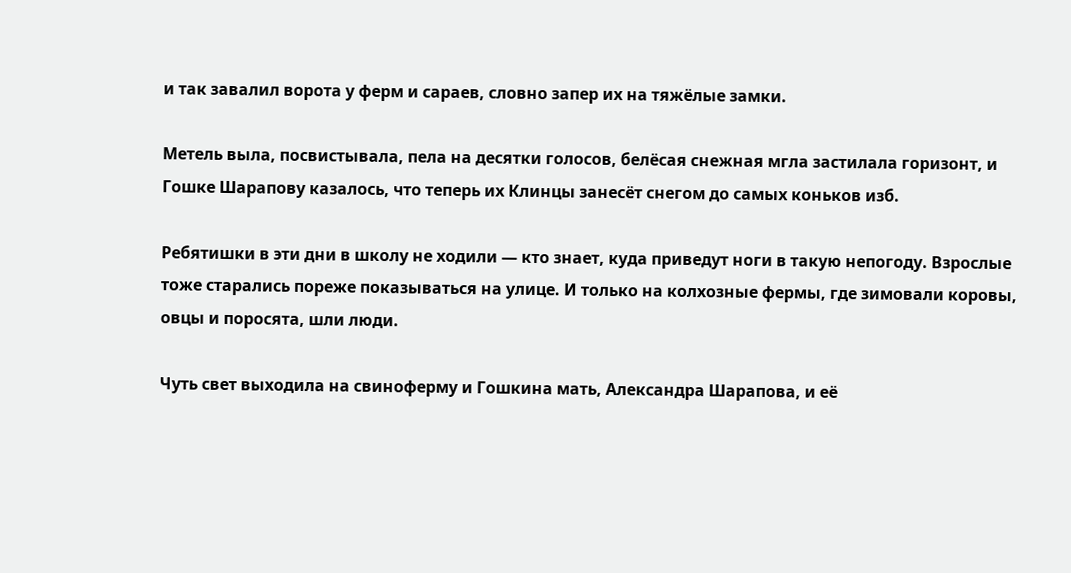и так завалил ворота у ферм и сараев, словно запер их на тяжёлые замки.

Метель выла, посвистывала, пела на десятки голосов, белёсая снежная мгла застилала горизонт, и Гошке Шарапову казалось, что теперь их Клинцы занесёт снегом до самых коньков изб.

Ребятишки в эти дни в школу не ходили — кто знает, куда приведут ноги в такую непогоду. Взрослые тоже старались пореже показываться на улице. И только на колхозные фермы, где зимовали коровы, овцы и поросята, шли люди.

Чуть свет выходила на свиноферму и Гошкина мать, Александра Шарапова, и её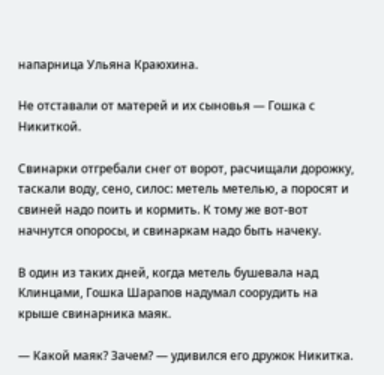напарница Ульяна Краюхина.

Не отставали от матерей и их сыновья — Гошка с Никиткой.

Свинарки отгребали снег от ворот, расчищали дорожку, таскали воду, сено, силос: метель метелью, а поросят и свиней надо поить и кормить. К тому же вот-вот начнутся опоросы, и свинаркам надо быть начеку.

В один из таких дней, когда метель бушевала над Клинцами, Гошка Шарапов надумал соорудить на крыше свинарника маяк.

— Какой маяк? Зачем? — удивился его дружок Никитка.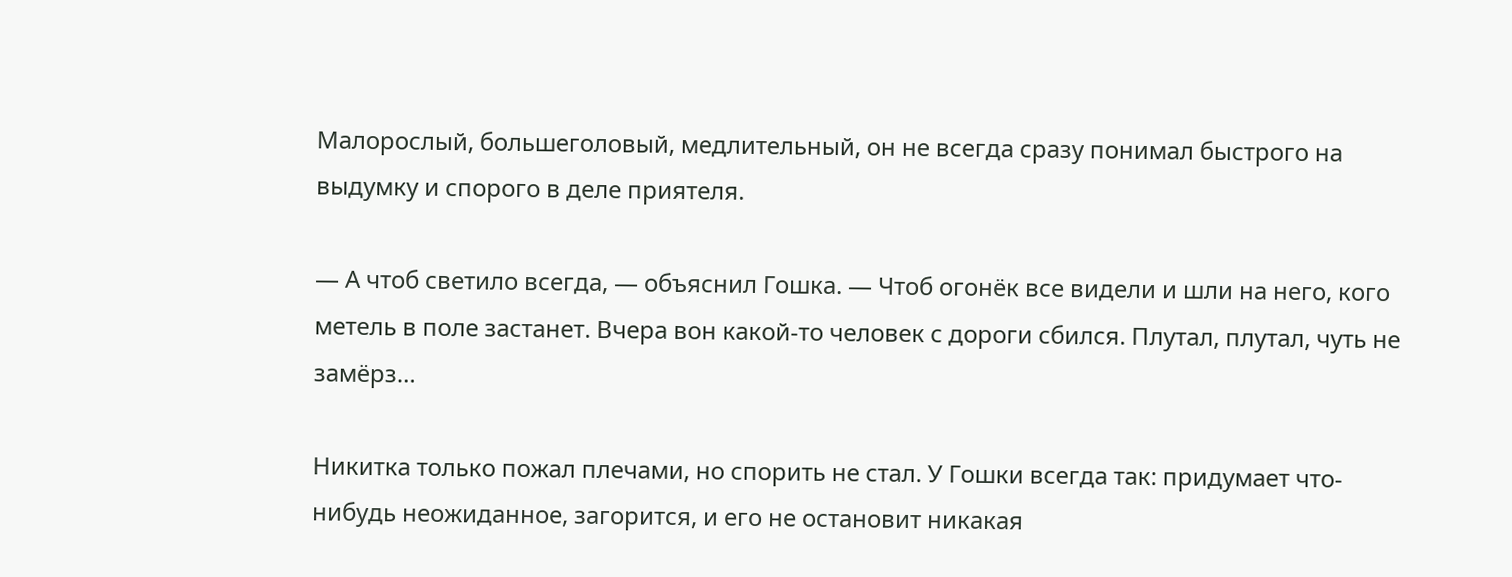Малорослый, большеголовый, медлительный, он не всегда сразу понимал быстрого на выдумку и спорого в деле приятеля.

— А чтоб светило всегда, — объяснил Гошка. — Чтоб огонёк все видели и шли на него, кого метель в поле застанет. Вчера вон какой-то человек с дороги сбился. Плутал, плутал, чуть не замёрз…

Никитка только пожал плечами, но спорить не стал. У Гошки всегда так: придумает что-нибудь неожиданное, загорится, и его не остановит никакая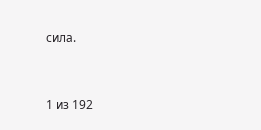сила.



1 из 192